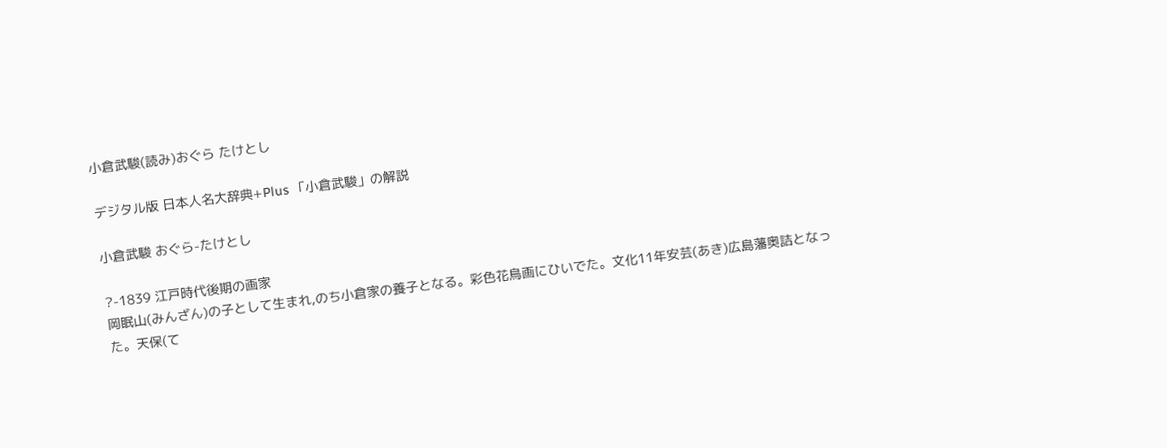小倉武駿(読み)おぐら たけとし

デジタル版 日本人名大辞典+Plus 「小倉武駿」の解説

小倉武駿 おぐら-たけとし

?-1839 江戸時代後期の画家
岡眠山(みんざん)の子として生まれ,のち小倉家の養子となる。彩色花鳥画にひいでた。文化11年安芸(あき)広島藩奥詰となった。天保(て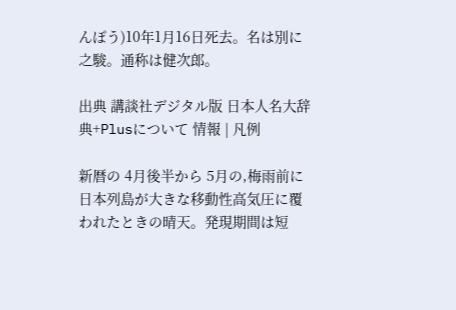んぽう)10年1月16日死去。名は別に之駿。通称は健次郎。

出典 講談社デジタル版 日本人名大辞典+Plusについて 情報 | 凡例

新暦の 4月後半から 5月の,梅雨前に日本列島が大きな移動性高気圧に覆われたときの晴天。発現期間は短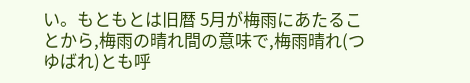い。もともとは旧暦 5月が梅雨にあたることから,梅雨の晴れ間の意味で,梅雨晴れ(つゆばれ)とも呼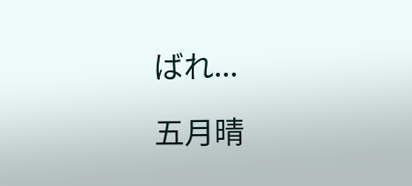ばれ...

五月晴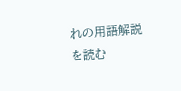れの用語解説を読む